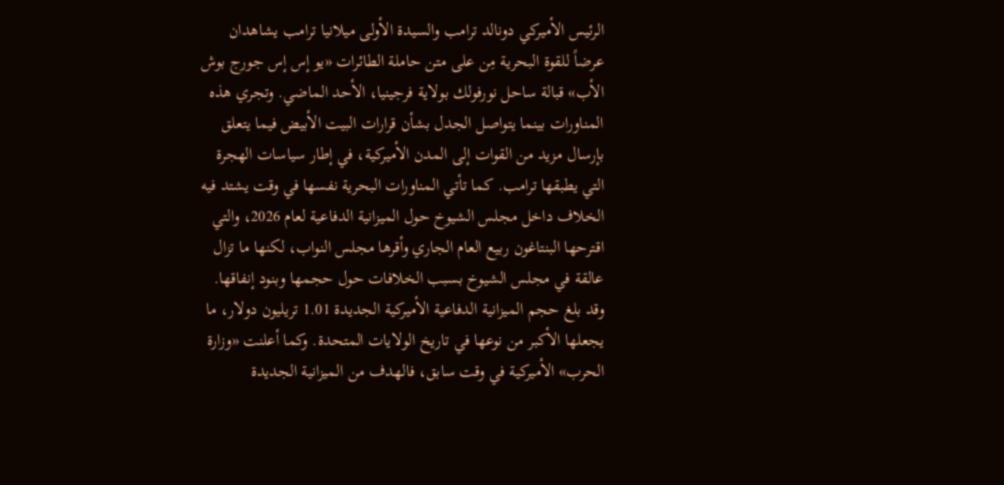الرئيس الأميركي دونالد ترامب والسيدة الأولى ميلانيا ترامب يشاهدان عرضاً للقوة البحرية مِن على متن حاملة الطائرات «يو إس إس جورج بوش الأب» قبالة ساحل نورفولك بولاية فرجينيا، الأحد الماضي. وتجري هذه المناورات بينما يتواصل الجدل بشأن قرارات البيت الأبيض فيما يتعلق بإرسال مزيد من القوات إلى المدن الأميركية، في إطار سياسات الهجرة التي يطبقها ترامب. كما تأتي المناورات البحرية نفسها في وقت يشتد فيه الخلاف داخل مجلس الشيوخ حول الميزانية الدفاعية لعام 2026، والتي اقترحها البنتاغون ربيع العام الجاري وأقرها مجلس النواب، لكنها ما تزال عالقة في مجلس الشيوخ بسبب الخلافات حول حجمها وبنود إنفاقها.
وقد بلغ حجم الميزانية الدفاعية الأميركية الجديدة 1.01 تريليون دولار، ما يجعلها الأكبر من نوعها في تاريخ الولايات المتحدة. وكما أعلنت «وزارة الحرب» الأميركية في وقت سابق، فالهدف من الميزانية الجديدة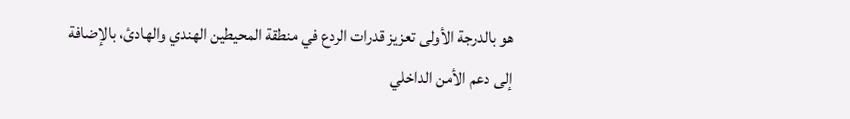هو بالدرجة الأولى تعزيز قدرات الردع في منطقة المحيطين الهندي والهادئ، بالإضافة إلى دعم الأمن الداخلي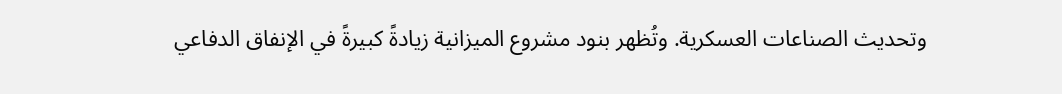وتحديث الصناعات العسكرية. وتُظهر بنود مشروع الميزانية زيادةً كبيرةً في الإنفاق الدفاعي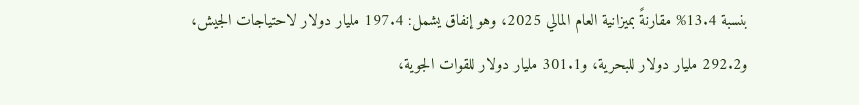بنسبة 13.4% مقارنةً بميزانية العام المالي 2025، وهو إنفاق يشمل: 197.4 مليار دولار لاحتياجات الجيش، و292.2 مليار دولار للبحرية، و301.1 مليار دولار للقوات الجوية،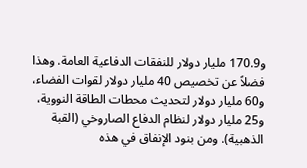و170.9 مليار دولار للنفقات الدفاعية العامة. وهذا فضلاً عن تخصيص 40 مليار دولار لقوات الفضاء، و60 مليار دولار لتحديث محطات الطاقة النووية، و25 مليار دولار لنظام الدفاع الصاروخي (القبة الذهبية). ومن بنود الإنفاق في هذه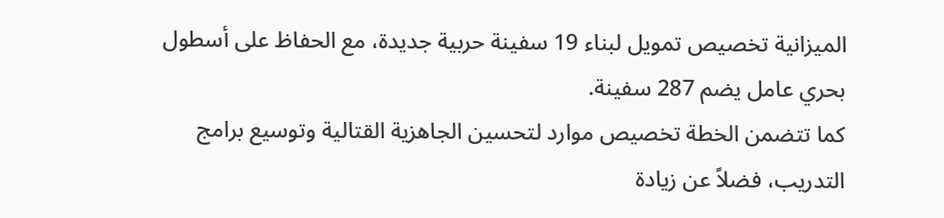الميزانية تخصيص تمويل لبناء 19 سفينة حربية جديدة، مع الحفاظ على أسطول بحري عامل يضم 287 سفينة.
كما تتضمن الخطة تخصيص موارد لتحسين الجاهزية القتالية وتوسيع برامج التدريب، فضلاً عن زيادة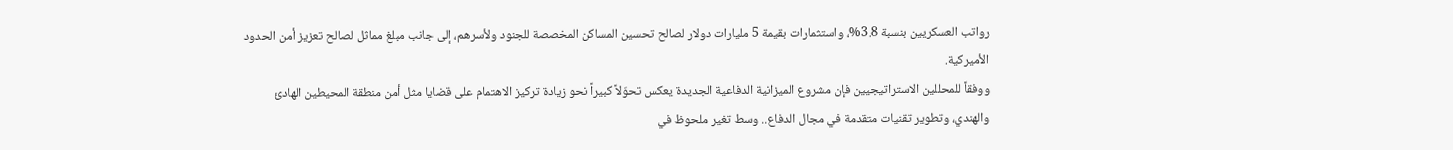رواتب العسكريين بنسبة 3.8%، واستثمارات بقيمة 5 مليارات دولار لصالح تحسين المساكن المخصصة للجنود ولأسرهم، إلى جانب مبلغ مماثل لصالح تعزيز أمن الحدود الأميركية.
ووفقاً للمحللين الاستراتيجيين فإن مشروع الميزانية الدفاعية الجديدة يعكس تحوّلاً كبيراً نحو زيادة تركيز الاهتمام على قضايا مثل أمن منطقة المحيطين الهادئ والهندي، وتطوير تقنيات متقدمة في مجال الدفاع.. وسط تغير ملحوظ في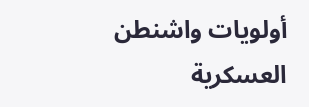أولويات واشنطن العسكرية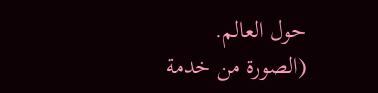حول العالم.
(الصورة من خدمة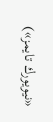«نيويورك تايمز»)